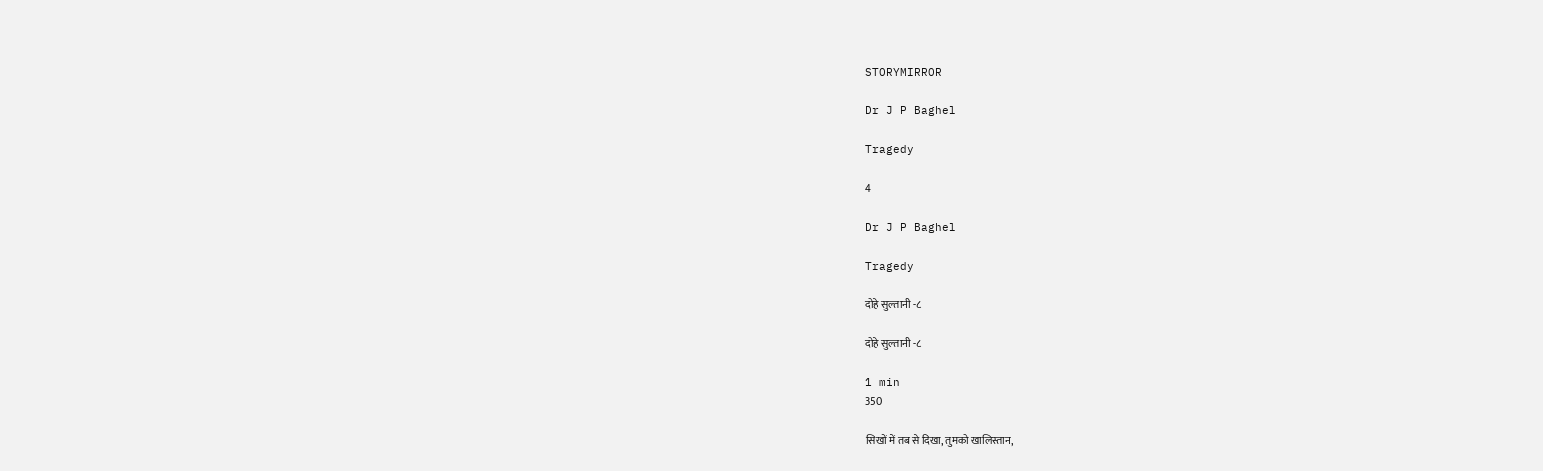STORYMIRROR

Dr J P Baghel

Tragedy

4

Dr J P Baghel

Tragedy

दोहे सुल्तानी -८

दोहे सुल्तानी -८

1 min
350

सिखों में तब से दिखा, तुमको खालिस्तान,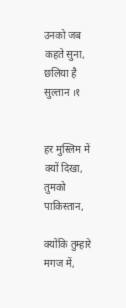उनको जब कहते सुना, छलिया है सुल्तान ।१


हर मुस्लिम में क्यों दिखा, तुमको पाकिस्तान,

क्योंकि तुम्हारे मगज में,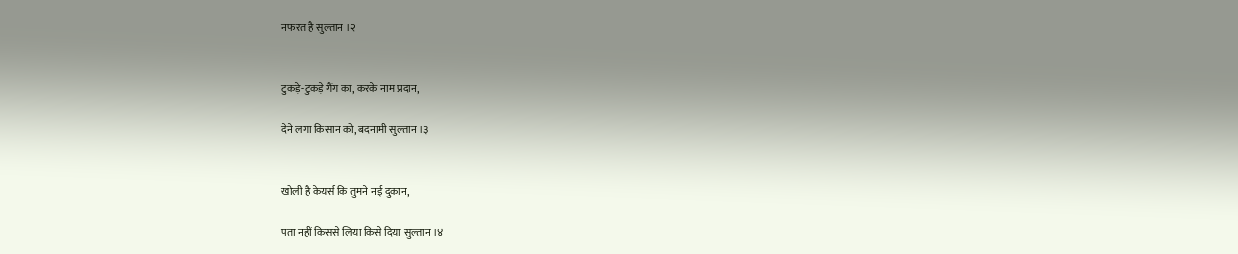नफरत है सुल्तान ।२


टुकड़े-टुकड़े गैंग का, करके नाम प्रदान,

देने लगा किसान को, बदनामी सुल्तान ।३


खोली है केयर्स कि तुमने नई दुकान,

पता नहीं किससे लिया किसे दिया सुल्तान ।४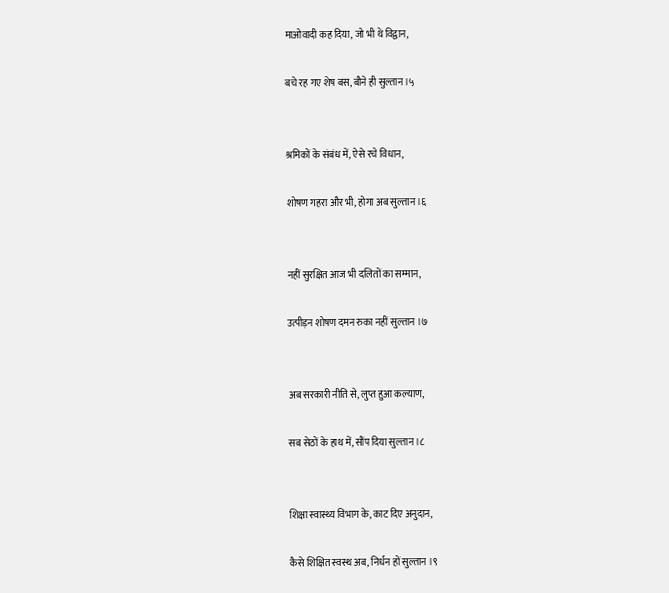माओवादी कह दिया, जो भी थे विद्वान,

बचे रह गए शेष बस, बौने ही सुल्तान ।५


श्रमिकों के संबंध में, ऐसे रचे विधान,

शोषण गहरा और भी, होगा अब सुल्तान ।६


नहीं सुरक्षित आज भी दलितों का सम्मान,

उत्पीड़न शोषण दमन रुका नहीं सुल्तान ।७


अब सरकारी नीति से, लुप्त हुआ कल्याण,

सब सेठों के हाथ में, सौंप दिया सुल्तान ।८


शिक्षा स्वास्थ्य विभाग के, काट दिए अनुदान,

कैसे शिक्षित स्वस्थ अब, निर्धन हों सुल्तान ।९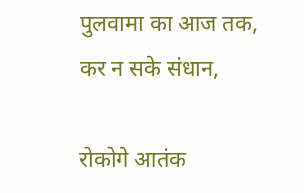पुलवामा का आज तक, कर न सके संधान,

रोकोगे आतंक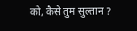को, कैसे तुम सुल्तान ?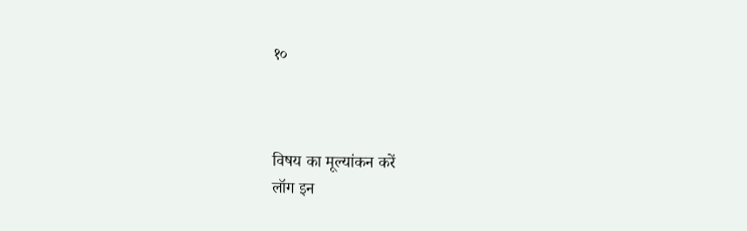१०



विषय का मूल्यांकन करें
लॉग इन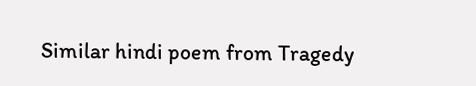Similar hindi poem from Tragedy